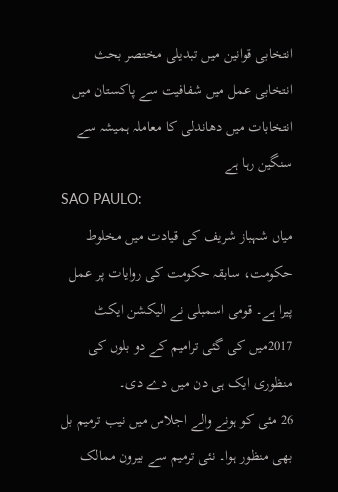انتخابی قوانین میں تبدیلی مختصر بحث
انتخابی عمل میں شفافیت سے پاکستان میں انتخابات میں دھاندلی کا معاملہ ہمیشہ سے سنگین رہا ہے
SAO PAULO:
میاں شہباز شریف کی قیادت میں مخلوط حکومت، سابقہ حکومت کی روایات پر عمل پیرا ہے۔ قومی اسمبلی نے الیکشن ایکٹ 2017میں کی گئی ترامیم کے دو بلوں کی منظوری ایک ہی دن میں دے دی۔
26 مئی کو ہونے والے اجلاس میں نیب ترمیم بل بھی منظور ہوا۔ نئی ترمیم سے بیرون ممالک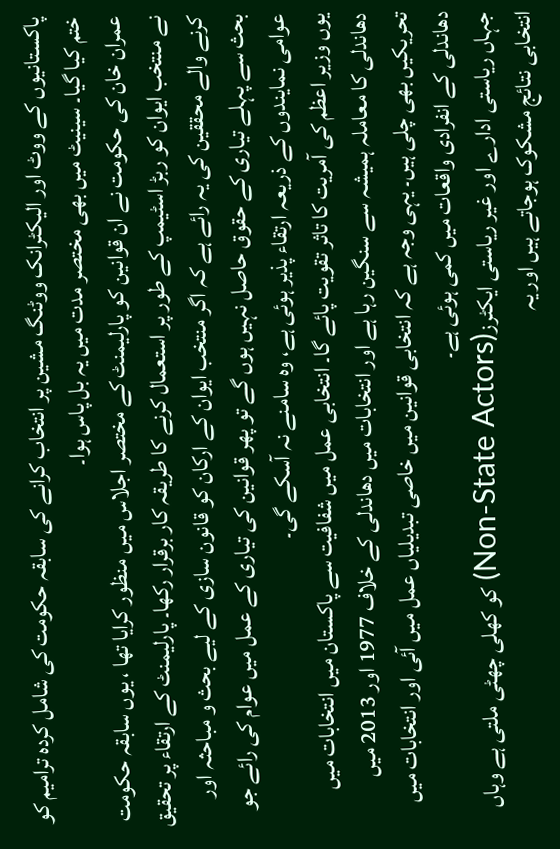پاکستانیوں کے ووٹ اور الیکٹرانک ووٹنگ مشین پر انتخاب کرانے کی سابقہ حکومت کی شامل کردہ ترامیم کو ختم کیا گیا۔ سینیٹ میں بھی مختصر مدت میں یہ بل پاس ہوا۔
عمران خان کی حکومت نے ان قوانین کو پارلیمنٹ کے مختصر اجلاس میں منظور کرایا تھا ، یوں سابقہ حکومت نے منتخب ایوان کو ربڑ اسٹیمپ کے طور پر استعمال کرنے کا طریقہ کار برقرار رکھا۔ پارلیمنٹ کے ارتقاء پر تحقیق کرنے والے محققین کی یہ رائے ہے کہ اگر منتخب ایوان کے ارکان کو قانون سازی کے لیے بحث و مباحثہ اور بحث سے پہلے تیاری کے حقوق حاصل نہیں ہوں گے تو پھر قوانین کی تیاری کے عمل میں عوام کی رائے جو عوامی نمایندوں کے ذریعہ ارتقاء پذیر ہوئی ہے، وہ سامنے نہ آسکے گی۔
یوں وزیر اعظم کی آمریت کا تاثر تقویت پائے گا۔ انتخابی عمل میں شفافیت سے پاکستان میں انتخابات میں دھاندلی کا معاملہ ہمیشہ سے سنگین رہا ہے اور انتخابات میں دھاندلی کے خلاف 1977 اور 2013 میں تحریکیں بھی چلی ہیں۔ یہی وجہ ہے کہ انتخابی قوانین میں خاصی تبدیلیاں عمل میں آئی اور انتخابات میں دھاندلی کے انفرادی واقعات میں کمی ہوئی ہے۔
جہاں ریاستی ادارے اور غیر ریاستی ایکٹرز(Non-State Actors) کو کھلی چھٹی ملتی ہے وہاں انتخابی نتائج مشکوک ہوجاتے ہیں اور یہ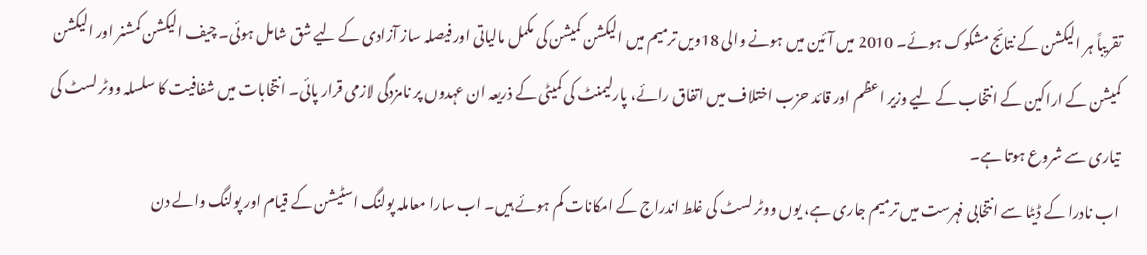تقریباً ہر الیکشن کے نتائج مشکوک ہوئے۔ 2010 میں آئین میں ہونے والی 18ویں ترمیم میں الیکشن کمیشن کی مکمل مالیاتی اور فیصلہ ساز آزادی کے لیے شق شامل ہوئی۔ چیف الیکشن کمشنر اور الیکشن کمیشن کے اراکین کے انتخاب کے لیے وزیر اعظم اور قائد حزب اختلاف میں اتفاق رائے، پارلیمنٹ کی کمیٹی کے ذریعہ ان عہدوں پر نامزدگی لازمی قرار پائی۔ انتخابات میں شفافیت کا سلسلہ ووٹر لسٹ کی تیاری سے شروع ہوتا ہے۔
اب نادرا کے ڈیٹا سے انتخابی فہرست میں ترمیم جاری ہے، یوں ووٹر لسٹ کی غلط اندراج کے امکانات کم ہوئے ہیں۔ اب سارا معاملہ پولنگ اسٹیشن کے قیام اور پولنگ والے دن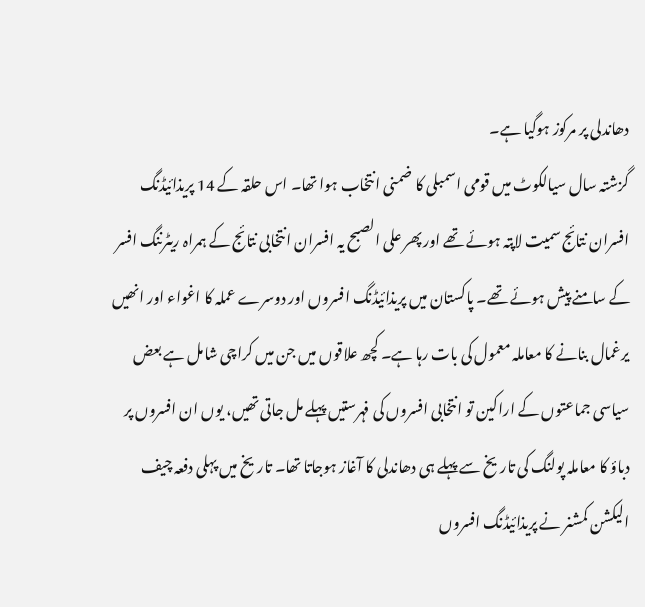دھاندلی پر مرکوز ہوگیا ہے۔
گزشتہ سال سیالکوٹ میں قومی اسمبلی کا ضمنی انتخاب ہوا تھا۔ اس حلقہ کے 14 پریذائیڈنگ افسران نتائج سمیت لاپتہ ہوئے تھے اور پھر علی الصبح یہ افسران انتخابی نتائج کے ہمراہ ریٹرننگ افسر کے سامنے پیش ہوئے تھے۔ پاکستان میں پریذائیڈنگ افسروں اور دوسرے عملہ کا اغواء اور انھیں یرغمال بنانے کا معاملہ معمول کی بات رہا ہے۔ کچھ علاقوں میں جن میں کراچی شامل ہے بعض سیاسی جماعتوں کے اراکین تو انتخابی افسروں کی فہرستیں پہلے مل جاتی تھیں، یوں ان افسروں پر دباؤ کا معاملہ پولنگ کی تاریخ سے پہلے ہی دھاندلی کا آغاز ہوجاتا تھا۔ تاریخ میں پہلی دفعہ چیف الیکشن کمشنر نے پریذائیڈنگ افسروں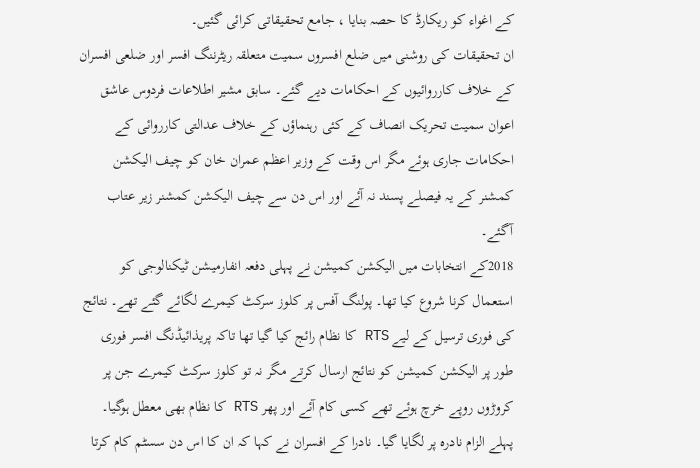کے اغواء کو ریکارڈ کا حصہ بنایا ، جامع تحقیقاتی کرائی گئیں۔
ان تحقیقات کی روشنی میں ضلع افسروں سمیت متعلقہ ریٹرننگ افسر اور ضلعی افسران کے خلاف کارروائیوں کے احکامات دیے گئے۔ سابق مشیر اطلاعات فردوس عاشق اعوان سمیت تحریک انصاف کے کئی رہنماؤں کے خلاف عدالتی کارروائی کے احکامات جاری ہوئے مگر اس وقت کے وزیر اعظم عمران خان کو چیف الیکشن کمشنر کے یہ فیصلے پسند نہ آئے اور اس دن سے چیف الیکشن کمشنر زیر عتاب آگئے۔
2018کے انتخابات میں الیکشن کمیشن نے پہلی دفعہ انفارمیشن ٹیکنالوجی کو استعمال کرنا شروع کیا تھا۔ پولنگ آفس پر کلوز سرکٹ کیمرے لگائے گئے تھے۔ نتائج کی فوری ترسیل کے لیے RTS کا نظام رائج کیا گیا تھا تاکہ پریذائیڈنگ افسر فوری طور پر الیکشن کمیشن کو نتائج ارسال کرتے مگر نہ تو کلوز سرکٹ کیمرے جن پر کروڑوں روپے خرچ ہوئے تھے کسی کام آئے اور پھر RTS کا نظام بھی معطل ہوگیا۔
پہلے الزام نادرہ پر لگایا گیا۔ نادرا کے افسران نے کہا کہ ان کا اس دن سسٹم کام کرتا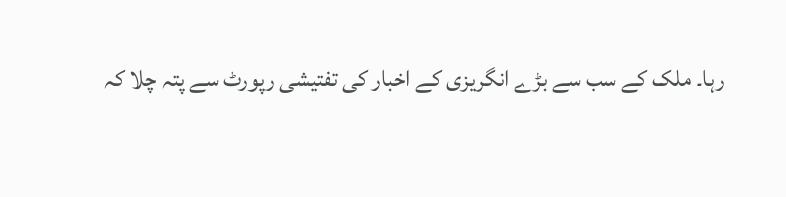رہا۔ ملک کے سب سے بڑے انگریزی کے اخبار کی تفتیشی رپورٹ سے پتہ چلا کہ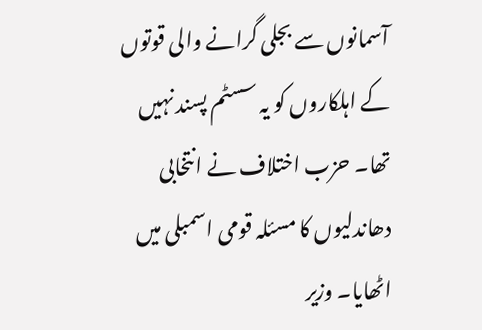آسمانوں سے بجلی گرانے والی قوتوں کے اہلکاروں کو یہ سسٹم پسند نہیں تھا۔ حزب اختلاف نے انتخابی دھاندلیوں کا مسئلہ قومی اسمبلی میں اٹھایا۔ وزیر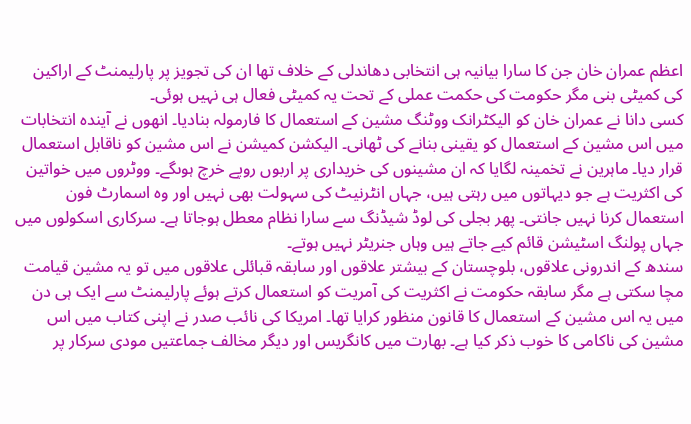اعظم عمران خان جن کا سارا بیانیہ ہی انتخابی دھاندلی کے خلاف تھا ان کی تجویز پر پارلیمنٹ کے اراکین کی کمیٹی بنی مگر حکومت کی حکمت عملی کے تحت یہ کمیٹی فعال ہی نہیں ہوئی۔
کسی دانا نے عمران خان کو الیکٹرانک ووٹنگ مشین کے استعمال کا فارمولہ بنادیا۔ انھوں نے آیندہ انتخابات میں اس مشین کے استعمال کو یقینی بنانے کی ٹھانی۔ الیکشن کمیشن نے اس مشین کو ناقابل استعمال قرار دیا۔ ماہرین نے تخمینہ لگایا کہ ان مشینوں کی خریداری پر اربوں روپے خرچ ہوںگے۔ ووٹروں میں خواتین کی اکثریت ہے جو دیہاتوں میں رہتی ہیں، جہاں انٹرنیٹ کی سہولت بھی نہیں اور وہ اسمارٹ فون استعمال کرنا نہیں جانتی۔ پھر بجلی کی لوڈ شیڈنگ سے سارا نظام معطل ہوجاتا ہے۔ سرکاری اسکولوں میں جہاں پولنگ اسٹیشن قائم کیے جاتے ہیں وہاں جنریٹر نہیں ہوتے۔
سندھ کے اندرونی علاقوں، بلوچستان کے بیشتر علاقوں اور سابقہ قبائلی علاقوں میں تو یہ مشین قیامت مچا سکتی ہے مگر سابقہ حکومت نے اکثریت کی آمریت کو استعمال کرتے ہوئے پارلیمنٹ سے ایک ہی دن میں یہ اس مشین کے استعمال کا قانون منظور کرایا تھا۔ امریکا کی نائب صدر نے اپنی کتاب میں اس مشین کی ناکامی کا خوب ذکر کیا ہے۔ بھارت میں کانگریس اور دیگر مخالف جماعتیں مودی سرکار پر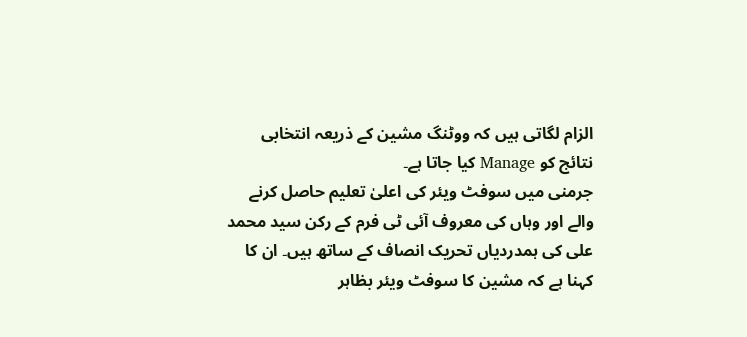الزام لگاتی ہیں کہ ووٹنگ مشین کے ذریعہ انتخابی نتائج کو Manage کیا جاتا ہے۔
جرمنی میں سوفٹ ویئر کی اعلیٰ تعلیم حاصل کرنے والے اور وہاں کی معروف آئی ٹی فرم کے رکن سید محمد علی کی ہمدردیاں تحریک انصاف کے ساتھ ہیں۔ ان کا کہنا ہے کہ مشین کا سوفٹ ویئر بظاہر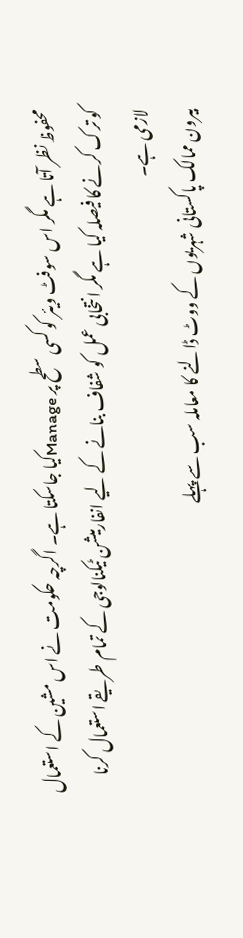محفوظ نظر آتا ہے مگر اس سوفٹ ویئر کو کسی سطح پر Manageکیا جاسکتا ہے۔ اگرچہ حکومت نے اس مشین کے استعمال کو ترک کرنے کا فیصلہ کیا ہے مگر انتخابی عمل کو شفاف بنانے کے لیے انفارمیشن ٹیکنالوجی کے تمام طریقے استعمال کرنا لازمی ہے۔
بیرون ممالک پاکستانی شہریوں کے ووٹ ڈالنے کا معاملہ سب سے پہلے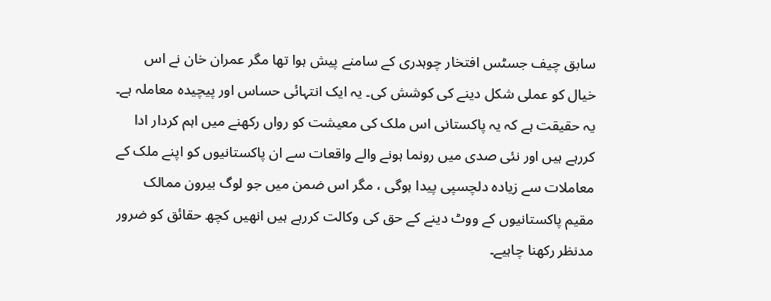سابق چیف جسٹس افتخار چوہدری کے سامنے پیش ہوا تھا مگر عمران خان نے اس خیال کو عملی شکل دینے کی کوشش کی۔ یہ ایک انتہائی حساس اور پیچیدہ معاملہ ہے۔ یہ حقیقت ہے کہ یہ پاکستانی اس ملک کی معیشت کو رواں رکھنے میں اہم کردار ادا کررہے ہیں اور نئی صدی میں رونما ہونے والے واقعات سے ان پاکستانیوں کو اپنے ملک کے معاملات سے زیادہ دلچسپی پیدا ہوگی ، مگر اس ضمن میں جو لوگ بیرون ممالک مقیم پاکستانیوں کے ووٹ دینے کے حق کی وکالت کررہے ہیں انھیں کچھ حقائق کو ضرور مدنظر رکھنا چاہیے۔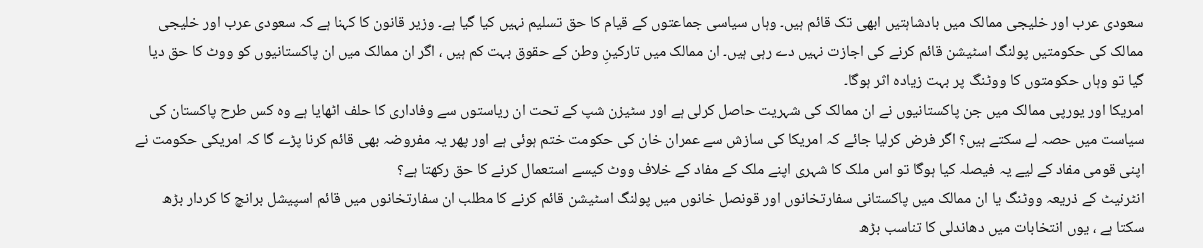سعودی عرب اور خلیجی ممالک میں بادشاہتیں ابھی تک قائم ہیں۔ وہاں سیاسی جماعتوں کے قیام کا حق تسلیم نہیں کیا گیا ہے۔ وزیر قانون کا کہنا ہے کہ سعودی عرب اور خلیجی ممالک کی حکومتیں پولنگ اسٹیشن قائم کرنے کی اجازت نہیں دے رہی ہیں۔ ان ممالک میں تارکینِ وطن کے حقوق بہت کم ہیں ، اگر ان ممالک میں ان پاکستانیوں کو ووٹ کا حق دیا گیا تو وہاں حکومتوں کا ووٹنگ پر بہت زیادہ اثر ہوگا۔
امریکا اور یورپی ممالک میں جن پاکستانیوں نے ان ممالک کی شہریت حاصل کرلی ہے اور سٹیزن شپ کے تحت ان ریاستوں سے وفاداری کا حلف اٹھایا ہے وہ کس طرح پاکستان کی سیاست میں حصہ لے سکتے ہیں؟ اگر فرض کرلیا جائے کہ امریکا کی سازش سے عمران خان کی حکومت ختم ہوئی ہے اور پھر یہ مفروضہ بھی قائم کرنا پڑے گا کہ امریکی حکومت نے اپنی قومی مفاد کے لیے یہ فیصلہ کیا ہوگا تو اس ملک کا شہری اپنے ملک کے مفاد کے خلاف ووٹ کیسے استعمال کرنے کا حق رکھتا ہے؟
انٹرنیٹ کے ذریعہ ووٹنگ یا ان ممالک میں پاکستانی سفارتخانوں اور قونصل خانوں میں پولنگ اسٹیشن قائم کرنے کا مطلب ان سفارتخانوں میں قائم اسپیشل برانچ کا کردار بڑھ سکتا ہے ، یوں انتخابات میں دھاندلی کا تناسب بڑھ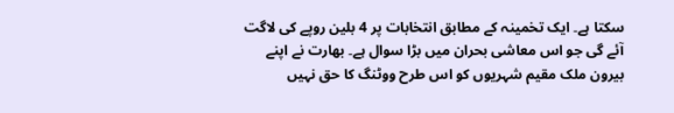سکتا ہے۔ ایک تخمینہ کے مطابق انتخابات پر 4 بلین روپے کی لاگت آئے گی جو اس معاشی بحران میں بڑا سوال ہے۔ بھارت نے اپنے بیرون ملک مقیم شہریوں کو اس طرح ووٹنگ کا حق نہیں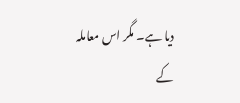دیا ہے۔ مگر اس معاملہ کے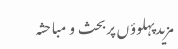مزید پہلوؤں پر بحث و مباحثہ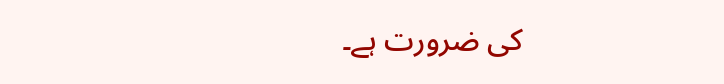کی ضرورت ہے۔